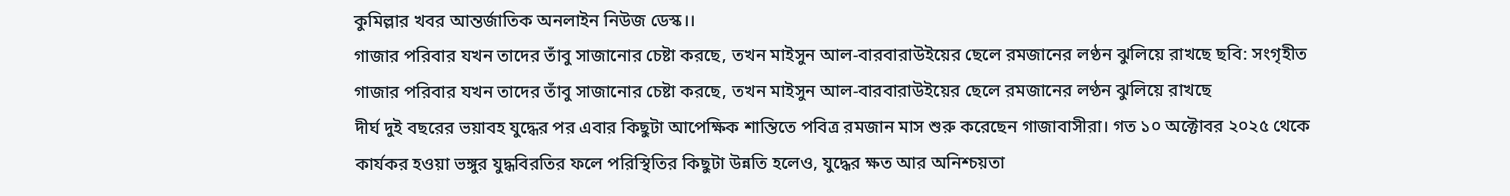কুমিল্লার খবর আন্তর্জাতিক অনলাইন নিউজ ডেস্ক।।
গাজার পরিবার যখন তাদের তাঁবু সাজানোর চেষ্টা করছে, তখন মাইসুন আল-বারবারাউইয়ের ছেলে রমজানের লণ্ঠন ঝুলিয়ে রাখছে ছবি: সংগৃহীত
গাজার পরিবার যখন তাদের তাঁবু সাজানোর চেষ্টা করছে, তখন মাইসুন আল-বারবারাউইয়ের ছেলে রমজানের লণ্ঠন ঝুলিয়ে রাখছে
দীর্ঘ দুই বছরের ভয়াবহ যুদ্ধের পর এবার কিছুটা আপেক্ষিক শান্তিতে পবিত্র রমজান মাস শুরু করেছেন গাজাবাসীরা। গত ১০ অক্টোবর ২০২৫ থেকে কার্যকর হওয়া ভঙ্গুর যুদ্ধবিরতির ফলে পরিস্থিতির কিছুটা উন্নতি হলেও, যুদ্ধের ক্ষত আর অনিশ্চয়তা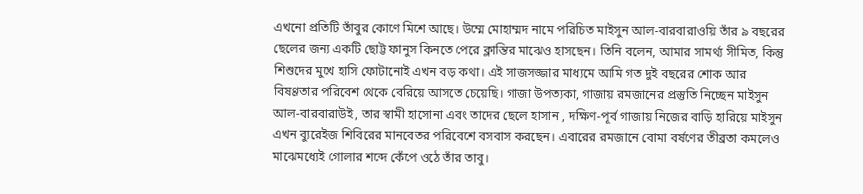এখনো প্রতিটি তাঁবুর কোণে মিশে আছে। উম্মে মোহাম্মদ নামে পরিচিত মাইসুন আল-বারবারাওয়ি তাঁর ৯ বছরের ছেলের জন্য একটি ছোট্ট ফানুস কিনতে পেরে ক্লান্তির মাঝেও হাসছেন। তিনি বলেন, আমার সামর্থ্য সীমিত, কিন্তু শিশুদের মুখে হাসি ফোটানোই এখন বড় কথা। এই সাজসজ্জার মাধ্যমে আমি গত দুই বছরের শোক আর বিষণ্ণতার পরিবেশ থেকে বেরিয়ে আসতে চেয়েছি। গাজা উপত্যকা, গাজায় রমজানের প্রস্তুতি নিচ্ছেন মাইসুন আল-বারবারাউই, তার স্বামী হাসোনা এবং তাদের ছেলে হাসান , দক্ষিণ-পূর্ব গাজায় নিজের বাড়ি হারিয়ে মাইসুন এখন ব্যুরেইজ শিবিরের মানবেতর পরিবেশে বসবাস করছেন। এবারের রমজানে বোমা বর্ষণের তীব্রতা কমলেও মাঝেমধ্যেই গোলার শব্দে কেঁপে ওঠে তাঁর তাবু।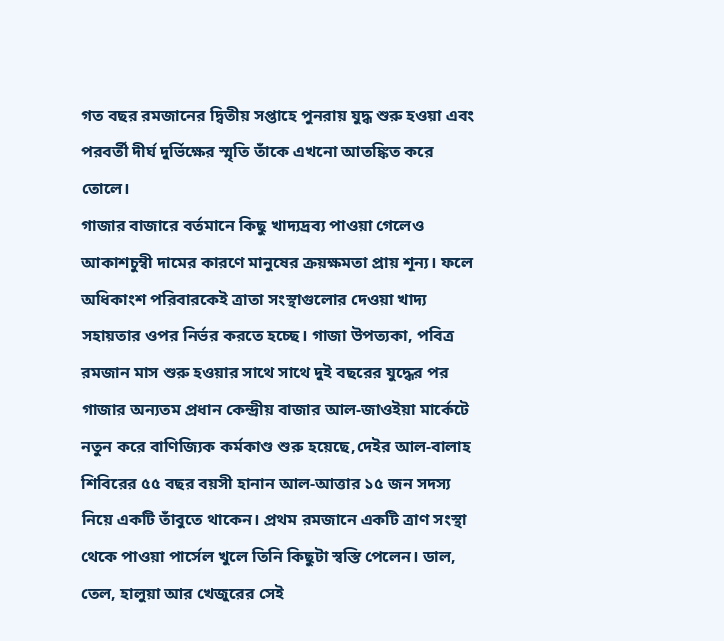গত বছর রমজানের দ্বিতীয় সপ্তাহে পুনরায় যুদ্ধ শুরু হওয়া এবং পরবর্তী দীর্ঘ দুর্ভিক্ষের স্মৃতি তাঁকে এখনো আতঙ্কিত করে তোলে।
গাজার বাজারে বর্তমানে কিছু খাদ্যদ্রব্য পাওয়া গেলেও আকাশচুম্বী দামের কারণে মানুষের ক্রয়ক্ষমতা প্রায় শূন্য। ফলে অধিকাংশ পরিবারকেই ত্রাতা সংস্থাগুলোর দেওয়া খাদ্য সহায়তার ওপর নির্ভর করতে হচ্ছে। গাজা উপত্যকা, পবিত্র রমজান মাস শুরু হওয়ার সাথে সাথে দুই বছরের যুদ্ধের পর গাজার অন্যতম প্রধান কেন্দ্রীয় বাজার আল-জাওইয়া মার্কেটে নতুন করে বাণিজ্যিক কর্মকাণ্ড শুরু হয়েছে,দেইর আল-বালাহ শিবিরের ৫৫ বছর বয়সী হানান আল-আত্তার ১৫ জন সদস্য নিয়ে একটি তাঁবুতে থাকেন। প্রথম রমজানে একটি ত্রাণ সংস্থা থেকে পাওয়া পার্সেল খুলে তিনি কিছুটা স্বস্তি পেলেন। ডাল, তেল, হালুয়া আর খেজুরের সেই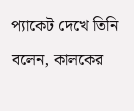প্যাকেট দেখে তিনি বলেন, কালকের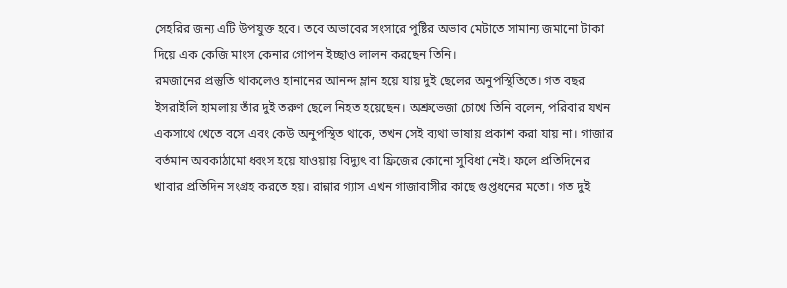সেহরির জন্য এটি উপযুক্ত হবে। তবে অভাবের সংসারে পুষ্টির অভাব মেটাতে সামান্য জমানো টাকা দিয়ে এক কেজি মাংস কেনার গোপন ইচ্ছাও লালন করছেন তিনি।
রমজানের প্রস্তুতি থাকলেও হানানের আনন্দ ম্লান হয়ে যায় দুই ছেলের অনুপস্থিতিতে। গত বছর ইসরাইলি হামলায় তাঁর দুই তরুণ ছেলে নিহত হয়েছেন। অশ্রুভেজা চোখে তিনি বলেন, পরিবার যখন একসাথে খেতে বসে এবং কেউ অনুপস্থিত থাকে, তখন সেই ব্যথা ভাষায় প্রকাশ করা যায় না। গাজার বর্তমান অবকাঠামো ধ্বংস হয়ে যাওয়ায় বিদ্যুৎ বা ফ্রিজের কোনো সুবিধা নেই। ফলে প্রতিদিনের খাবার প্রতিদিন সংগ্রহ করতে হয়। রান্নার গ্যাস এখন গাজাবাসীর কাছে গুপ্তধনের মতো। গত দুই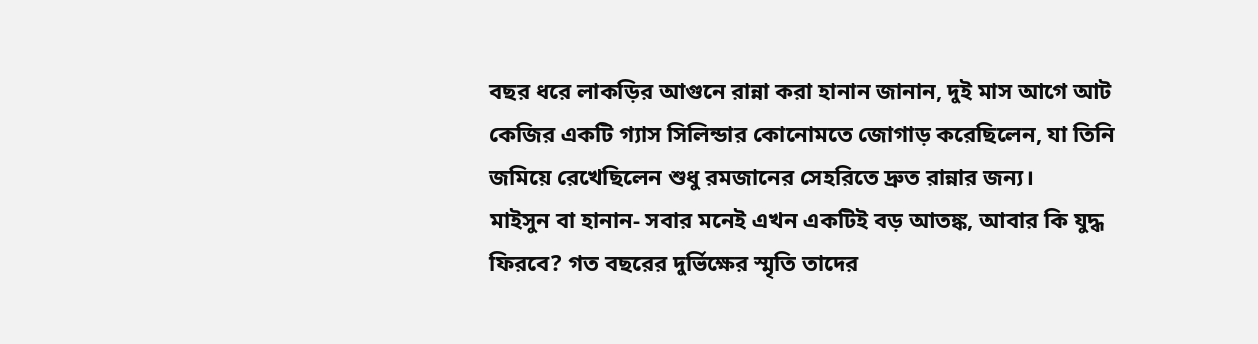বছর ধরে লাকড়ির আগুনে রান্না করা হানান জানান, দুই মাস আগে আট কেজির একটি গ্যাস সিলিন্ডার কোনোমতে জোগাড় করেছিলেন, যা তিনি জমিয়ে রেখেছিলেন শুধু রমজানের সেহরিতে দ্রুত রান্নার জন্য।
মাইসুন বা হানান- সবার মনেই এখন একটিই বড় আতঙ্ক, আবার কি যুদ্ধ ফিরবে? গত বছরের দুর্ভিক্ষের স্মৃতি তাদের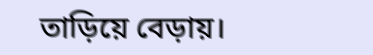তাড়িয়ে বেড়ায়।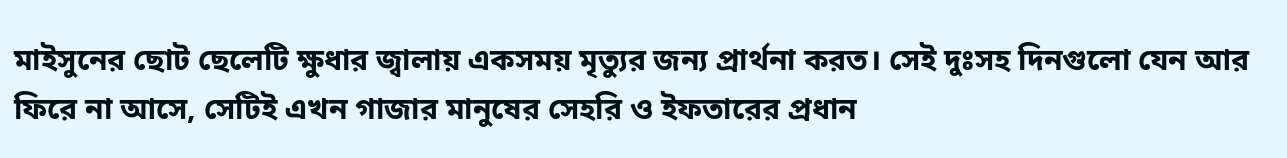মাইসুনের ছোট ছেলেটি ক্ষুধার জ্বালায় একসময় মৃত্যুর জন্য প্রার্থনা করত। সেই দুঃসহ দিনগুলো যেন আর ফিরে না আসে, সেটিই এখন গাজার মানুষের সেহরি ও ইফতারের প্রধান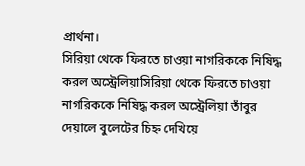প্রার্থনা।
সিরিয়া থেকে ফিরতে চাওয়া নাগরিককে নিষিদ্ধ করল অস্ট্রেলিয়াসিরিয়া থেকে ফিরতে চাওয়া নাগরিককে নিষিদ্ধ করল অস্ট্রেলিয়া তাঁবুর দেয়ালে বুলেটের চিহ্ন দেখিয়ে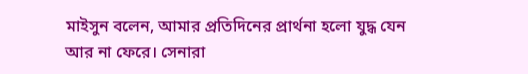মাইসুন বলেন, আমার প্রতিদিনের প্রার্থনা হলো যুদ্ধ যেন আর না ফেরে। সেনারা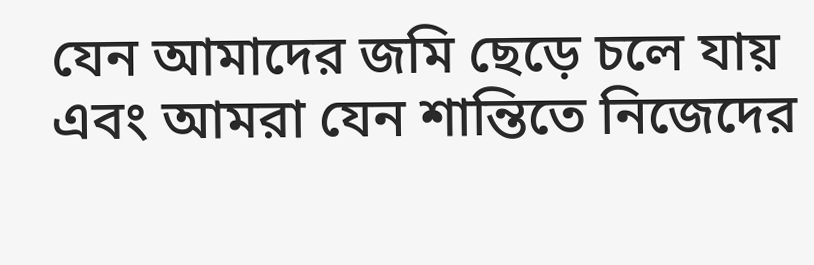যেন আমাদের জমি ছেড়ে চলে যায় এবং আমরা যেন শান্তিতে নিজেদের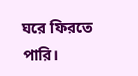ঘরে ফিরতে পারি।